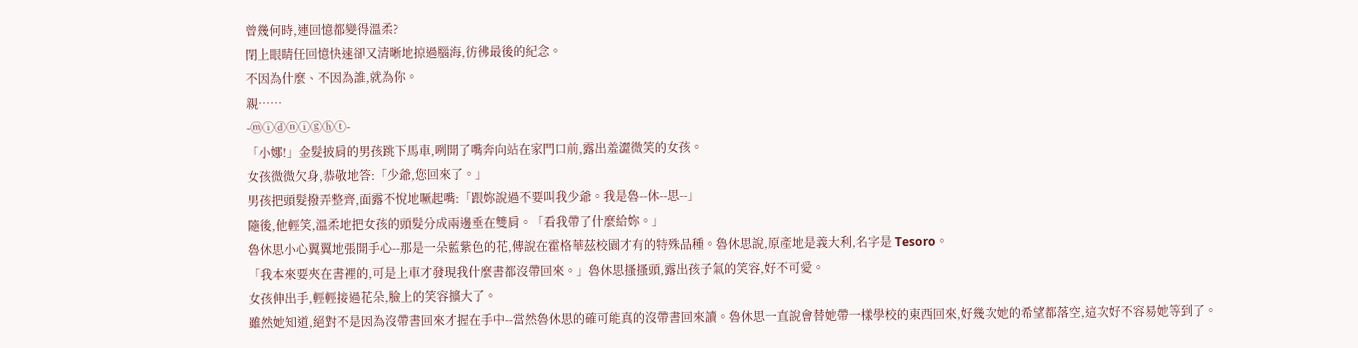曾幾何時,連回憶都變得溫柔?
閉上眼睛任回憶快速卻又清晰地掠過腦海,彷彿最後的紀念。
不因為什麼、不因為誰,就為你。
親……
-ⓜⓘⓓⓝⓘⓖⓗⓣ-
「小娜!」金髮披肩的男孩跳下馬車,咧開了嘴奔向站在家門口前,露出羞澀微笑的女孩。
女孩微微欠身,恭敬地答:「少爺,您回來了。」
男孩把頭髮撥弄整齊,面露不悅地噘起嘴:「跟妳說過不要叫我少爺。我是魯--休--思--」
隨後,他輕笑,溫柔地把女孩的頭髮分成兩邊垂在雙肩。「看我帶了什麼給妳。」
魯休思小心翼翼地張開手心--那是一朵藍紫色的花,傳說在霍格華茲校園才有的特殊品種。魯休思說,原產地是義大利,名字是 Tesoro。
「我本來要夾在書裡的,可是上車才發現我什麼書都沒帶回來。」魯休思搔搔頭,露出孩子氣的笑容,好不可愛。
女孩伸出手,輕輕接過花朵,臉上的笑容擴大了。
雖然她知道,絕對不是因為沒帶書回來才握在手中--當然魯休思的確可能真的沒帶書回來讀。魯休思一直說會替她帶一樣學校的東西回來,好幾次她的希望都落空,這次好不容易她等到了。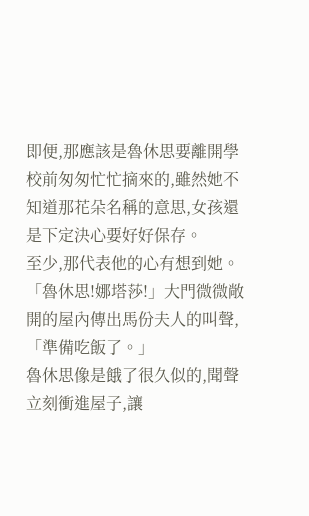即便,那應該是魯休思要離開學校前匆匆忙忙摘來的,雖然她不知道那花朵名稱的意思,女孩還是下定決心要好好保存。
至少,那代表他的心有想到她。
「魯休思!娜塔莎!」大門微微敞開的屋內傳出馬份夫人的叫聲,「準備吃飯了。」
魯休思像是餓了很久似的,聞聲立刻衝進屋子,讓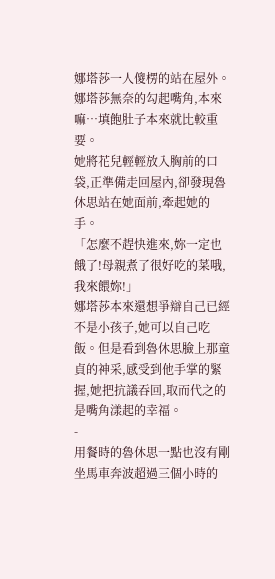娜塔莎一人傻楞的站在屋外。
娜塔莎無奈的勾起嘴角,本來嘛…填飽肚子本來就比較重要。
她將花兒輕輕放入胸前的口袋,正準備走回屋內,卻發現魯休思站在她面前,牽起她的手。
「怎麼不趕快進來,妳一定也餓了!母親煮了很好吃的菜哦,我來餵妳!」
娜塔莎本來還想爭辯自己已經不是小孩子,她可以自己吃飯。但是看到魯休思臉上那童貞的神采,感受到他手掌的緊握,她把抗議吞回,取而代之的是嘴角漾起的幸福。
-
用餐時的魯休思一點也沒有剛坐馬車奔波超過三個小時的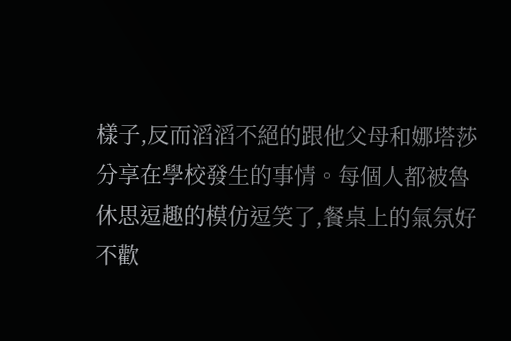樣子,反而滔滔不絕的跟他父母和娜塔莎分享在學校發生的事情。每個人都被魯休思逗趣的模仿逗笑了,餐桌上的氣氛好不歡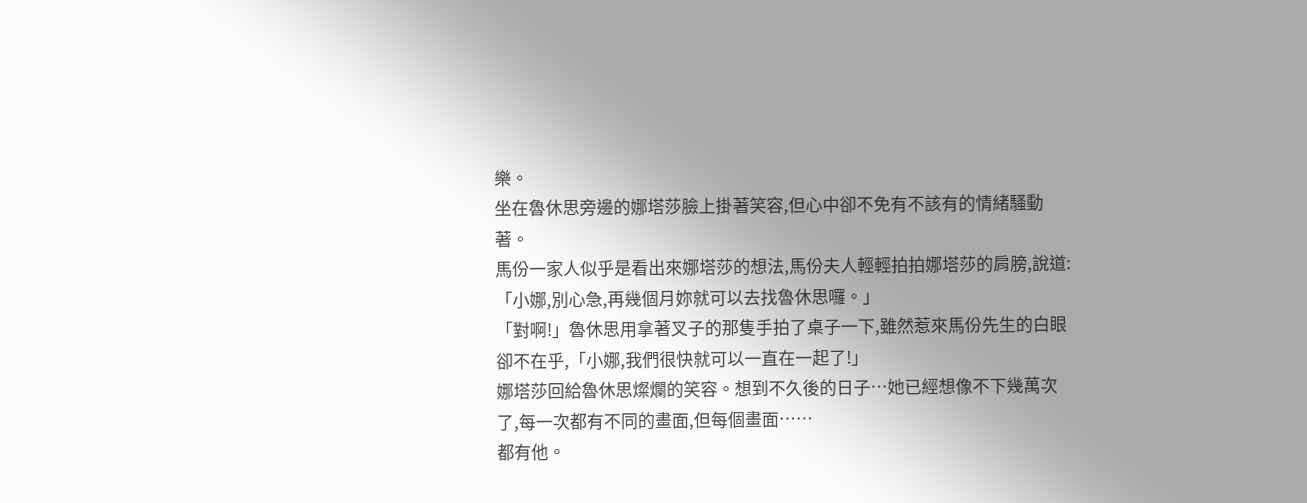樂。
坐在魯休思旁邊的娜塔莎臉上掛著笑容,但心中卻不免有不該有的情緒騷動著。
馬份一家人似乎是看出來娜塔莎的想法,馬份夫人輕輕拍拍娜塔莎的肩膀,說道:「小娜,別心急,再幾個月妳就可以去找魯休思囉。」
「對啊!」魯休思用拿著叉子的那隻手拍了桌子一下,雖然惹來馬份先生的白眼卻不在乎,「小娜,我們很快就可以一直在一起了!」
娜塔莎回給魯休思燦爛的笑容。想到不久後的日子…她已經想像不下幾萬次了,每一次都有不同的畫面,但每個畫面……
都有他。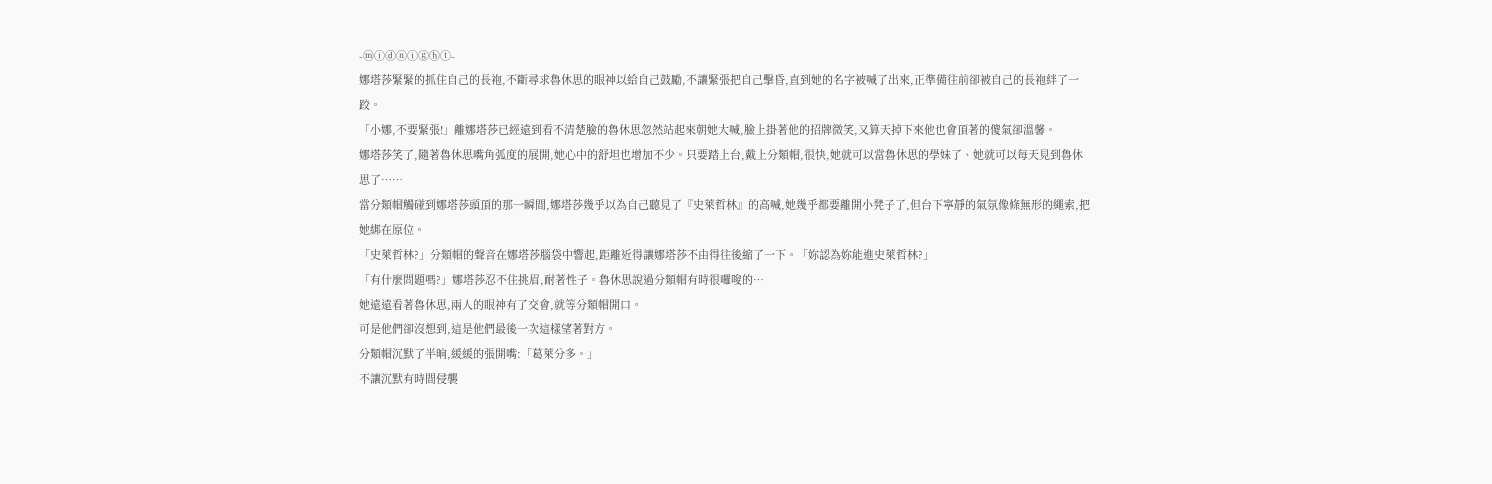-ⓜⓘⓓⓝⓘⓖⓗⓣ-
娜塔莎緊緊的抓住自己的長袍,不斷尋求魯休思的眼神以給自己鼓勵,不讓緊張把自己擊昏,直到她的名字被喊了出來,正準備往前卻被自己的長袍絆了一跤。
「小娜,不要緊張!」離娜塔莎已經遠到看不清楚臉的魯休思忽然站起來朝她大喊,臉上掛著他的招牌微笑,又算天掉下來他也會頂著的傻氣卻溫馨。
娜塔莎笑了,隨著魯休思嘴角弧度的展開,她心中的舒坦也增加不少。只要踏上台,戴上分類帽,很快,她就可以當魯休思的學妹了、她就可以每天見到魯休思了……
當分類帽觸碰到娜塔莎頭頂的那一瞬間,娜塔莎幾乎以為自己聽見了『史萊哲林』的高喊,她幾乎都要離開小凳子了,但台下寧靜的氣氛像條無形的繩索,把她綁在原位。
「史萊哲林?」分類帽的聲音在娜塔莎腦袋中響起,距離近得讓娜塔莎不由得往後縮了一下。「妳認為妳能進史萊哲林?」
「有什麼問題嗎?」娜塔莎忍不住挑眉,耐著性子。魯休思說過分類帽有時很囉唆的…
她遠遠看著魯休思,兩人的眼神有了交會,就等分類帽開口。
可是他們卻沒想到,這是他們最後一次這樣望著對方。
分類帽沉默了半晌,緩緩的張開嘴:「葛萊分多。」
不讓沉默有時間侵襲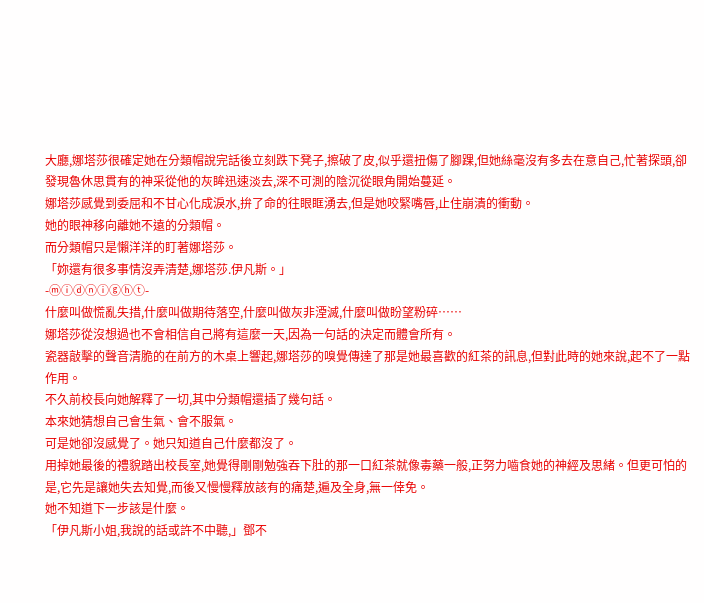大廳,娜塔莎很確定她在分類帽說完話後立刻跌下凳子,擦破了皮,似乎還扭傷了腳踝,但她絲毫沒有多去在意自己,忙著探頭,卻發現魯休思貫有的神采從他的灰眸迅速淡去,深不可測的陰沉從眼角開始蔓延。
娜塔莎感覺到委屈和不甘心化成淚水,拚了命的往眼眶湧去,但是她咬緊嘴唇,止住崩潰的衝動。
她的眼神移向離她不遠的分類帽。
而分類帽只是懶洋洋的盯著娜塔莎。
「妳還有很多事情沒弄清楚,娜塔莎.伊凡斯。」
-ⓜⓘⓓⓝⓘⓖⓗⓣ-
什麼叫做慌亂失措,什麼叫做期待落空,什麼叫做灰非湮滅,什麼叫做盼望粉碎……
娜塔莎從沒想過也不會相信自己將有這麼一天,因為一句話的決定而體會所有。
瓷器敲擊的聲音清脆的在前方的木桌上響起,娜塔莎的嗅覺傳達了那是她最喜歡的紅茶的訊息,但對此時的她來說,起不了一點作用。
不久前校長向她解釋了一切,其中分類帽還插了幾句話。
本來她猜想自己會生氣、會不服氣。
可是她卻沒感覺了。她只知道自己什麼都沒了。
用掉她最後的禮貌踏出校長室,她覺得剛剛勉強吞下肚的那一口紅茶就像毒藥一般,正努力嚙食她的神經及思緒。但更可怕的是,它先是讓她失去知覺,而後又慢慢釋放該有的痛楚,遍及全身,無一倖免。
她不知道下一步該是什麼。
「伊凡斯小姐,我說的話或許不中聽,」鄧不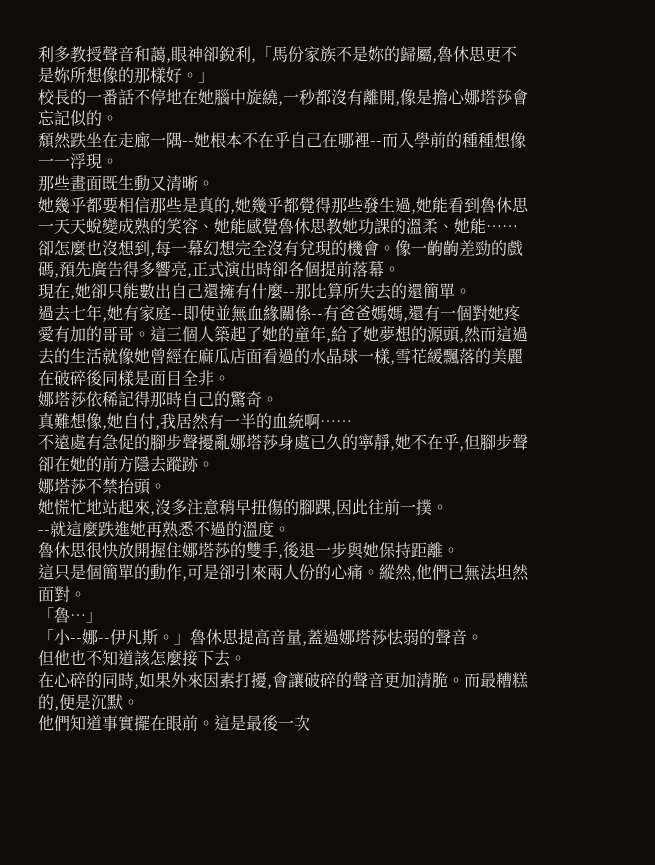利多教授聲音和藹,眼神卻銳利,「馬份家族不是妳的歸屬,魯休思更不是妳所想像的那樣好。」
校長的一番話不停地在她腦中旋繞,一秒都沒有離開,像是擔心娜塔莎會忘記似的。
頹然跌坐在走廊一隅--她根本不在乎自己在哪裡--而入學前的種種想像一一浮現。
那些畫面既生動又清晰。
她幾乎都要相信那些是真的,她幾乎都覺得那些發生過,她能看到魯休思一天天蛻變成熟的笑容、她能感覺魯休思教她功課的溫柔、她能……
卻怎麼也沒想到,每一幕幻想完全沒有兌現的機會。像一齣齣差勁的戲碼,預先廣告得多響亮,正式演出時卻各個提前落幕。
現在,她卻只能數出自己還擁有什麼--那比算所失去的還簡單。
過去七年,她有家庭--即使並無血緣關係--有爸爸媽媽,還有一個對她疼愛有加的哥哥。這三個人築起了她的童年,給了她夢想的源頭,然而這過去的生活就像她曾經在麻瓜店面看過的水晶球一樣,雪花緩飄落的美麗在破碎後同樣是面目全非。
娜塔莎依稀記得那時自己的驚奇。
真難想像,她自付,我居然有一半的血統啊……
不遠處有急促的腳步聲擾亂娜塔莎身處已久的寧靜,她不在乎,但腳步聲卻在她的前方隱去蹤跡。
娜塔莎不禁抬頭。
她慌忙地站起來,沒多注意稍早扭傷的腳踝,因此往前一撲。
--就這麼跌進她再熟悉不過的溫度。
魯休思很快放開握住娜塔莎的雙手,後退一步與她保持距離。
這只是個簡單的動作,可是卻引來兩人份的心痛。縱然,他們已無法坦然面對。
「魯…」
「小--娜--伊凡斯。」魯休思提高音量,蓋過娜塔莎怯弱的聲音。
但他也不知道該怎麼接下去。
在心碎的同時,如果外來因素打擾,會讓破碎的聲音更加清脆。而最糟糕的,便是沉默。
他們知道事實擺在眼前。這是最後一次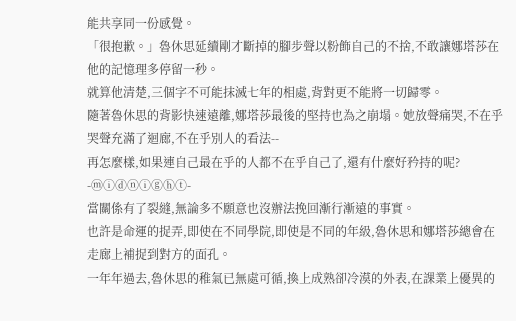能共享同一份感覺。
「很抱歉。」魯休思延續剛才斷掉的腳步聲以粉飾自己的不捨,不敢讓娜塔莎在他的記憶理多停留一秒。
就算他清楚,三個字不可能抹滅七年的相處,背對更不能將一切歸零。
隨著魯休思的背影快速遠離,娜塔莎最後的堅持也為之崩塌。她放聲痛哭,不在乎哭聲充滿了迴廊,不在乎別人的看法--
再怎麼樣,如果連自己最在乎的人都不在乎自己了,還有什麼好矜持的呢?
-ⓜⓘⓓⓝⓘⓖⓗⓣ-
當關係有了裂縫,無論多不願意也沒辦法挽回漸行漸遠的事實。
也許是命運的捉弄,即使在不同學院,即使是不同的年級,魯休思和娜塔莎總會在走廊上補捉到對方的面孔。
一年年過去,魯休思的稚氣已無處可循,換上成熟卻冷漠的外表,在課業上優異的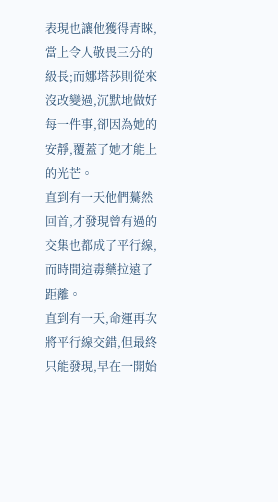表現也讓他獲得青睞,當上令人敬畏三分的級長;而娜塔莎則從來沒改變過,沉默地做好每一件事,卻因為她的安靜,覆蓋了她才能上的光芒。
直到有一天他們驀然回首,才發現曾有過的交集也都成了平行線,而時間這毒藥拉遠了距離。
直到有一天,命運再次將平行線交錯,但最終只能發現,早在一開始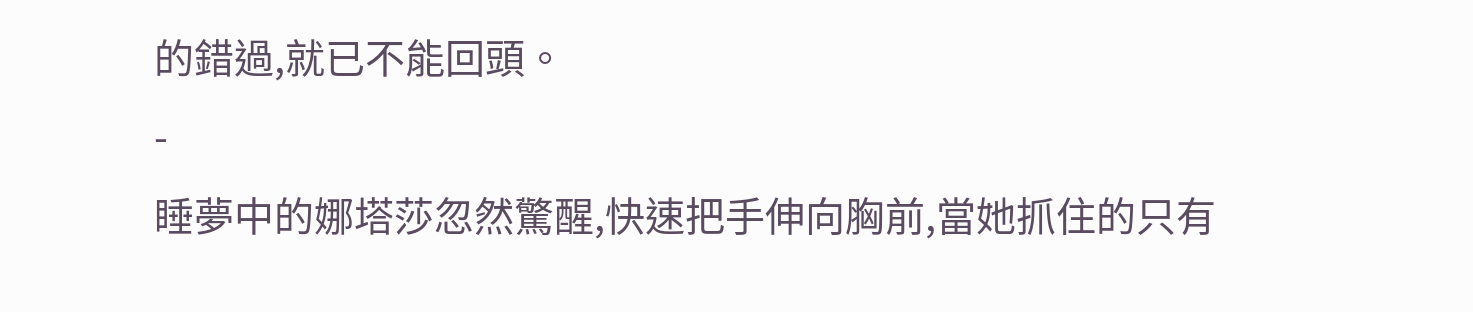的錯過,就已不能回頭。
-
睡夢中的娜塔莎忽然驚醒,快速把手伸向胸前,當她抓住的只有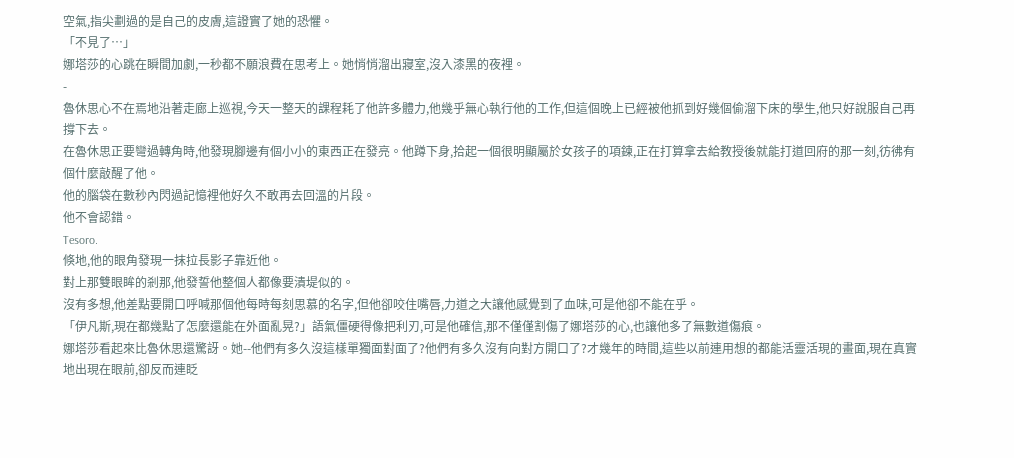空氣,指尖劃過的是自己的皮膚,這證實了她的恐懼。
「不見了…」
娜塔莎的心跳在瞬間加劇,一秒都不願浪費在思考上。她悄悄溜出寢室,沒入漆黑的夜裡。
-
魯休思心不在焉地沿著走廊上巡視,今天一整天的課程耗了他許多體力,他幾乎無心執行他的工作,但這個晚上已經被他抓到好幾個偷溜下床的學生,他只好說服自己再撐下去。
在魯休思正要彎過轉角時,他發現腳邊有個小小的東西正在發亮。他蹲下身,拾起一個很明顯屬於女孩子的項鍊,正在打算拿去給教授後就能打道回府的那一刻,彷彿有個什麼敲醒了他。
他的腦袋在數秒內閃過記憶裡他好久不敢再去回溫的片段。
他不會認錯。
Tesoro.
倏地,他的眼角發現一抹拉長影子靠近他。
對上那雙眼眸的剎那,他發誓他整個人都像要潰堤似的。
沒有多想,他差點要開口呼喊那個他每時每刻思慕的名字,但他卻咬住嘴唇,力道之大讓他感覺到了血味,可是他卻不能在乎。
「伊凡斯,現在都幾點了怎麼還能在外面亂晃?」語氣僵硬得像把利刃,可是他確信,那不僅僅割傷了娜塔莎的心,也讓他多了無數道傷痕。
娜塔莎看起來比魯休思還驚訝。她--他們有多久沒這樣單獨面對面了?他們有多久沒有向對方開口了?才幾年的時間,這些以前連用想的都能活靈活現的畫面,現在真實地出現在眼前,卻反而連眨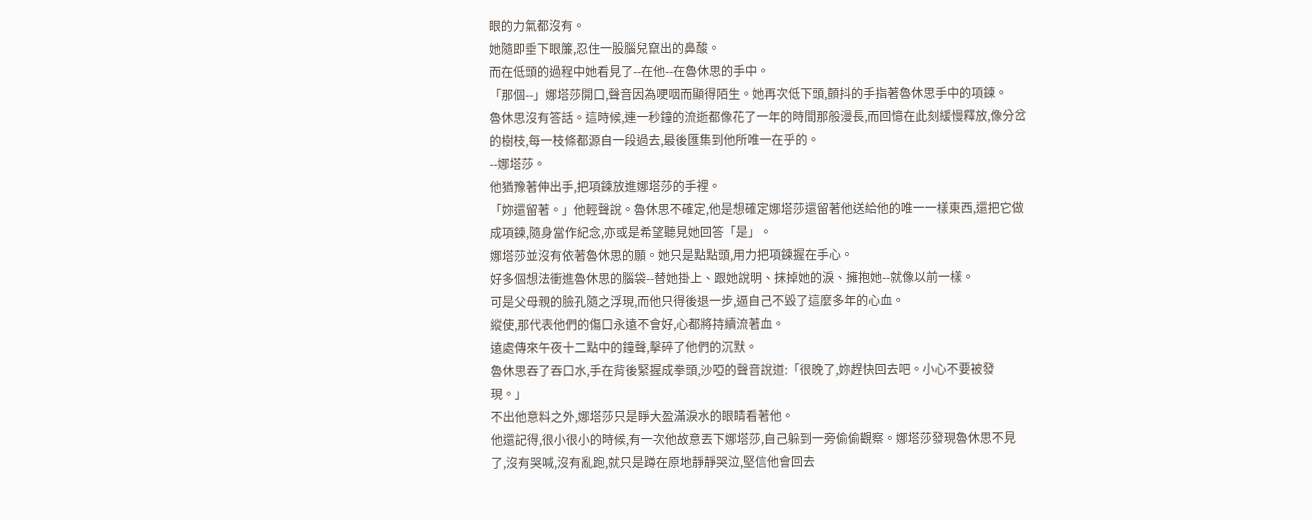眼的力氣都沒有。
她隨即垂下眼簾,忍住一股腦兒竄出的鼻酸。
而在低頭的過程中她看見了--在他--在魯休思的手中。
「那個--」娜塔莎開口,聲音因為哽咽而顯得陌生。她再次低下頭,顫抖的手指著魯休思手中的項鍊。
魯休思沒有答話。這時候,連一秒鐘的流逝都像花了一年的時間那般漫長,而回憶在此刻緩慢釋放,像分岔的樹枝,每一枝條都源自一段過去,最後匯集到他所唯一在乎的。
--娜塔莎。
他猶豫著伸出手,把項鍊放進娜塔莎的手裡。
「妳還留著。」他輕聲說。魯休思不確定,他是想確定娜塔莎還留著他送給他的唯一一樣東西,還把它做成項鍊,隨身當作紀念,亦或是希望聽見她回答「是」。
娜塔莎並沒有依著魯休思的願。她只是點點頭,用力把項鍊握在手心。
好多個想法衝進魯休思的腦袋--替她掛上、跟她說明、抹掉她的淚、擁抱她--就像以前一樣。
可是父母親的臉孔隨之浮現,而他只得後退一步,逼自己不毀了這麼多年的心血。
縱使,那代表他們的傷口永遠不會好,心都將持續流著血。
遠處傳來午夜十二點中的鐘聲,擊碎了他們的沉默。
魯休思吞了吞口水,手在背後緊握成拳頭,沙啞的聲音說道:「很晚了,妳趕快回去吧。小心不要被發現。」
不出他意料之外,娜塔莎只是睜大盈滿淚水的眼睛看著他。
他還記得,很小很小的時候,有一次他故意丟下娜塔莎,自己躲到一旁偷偷觀察。娜塔莎發現魯休思不見了,沒有哭喊,沒有亂跑,就只是蹲在原地靜靜哭泣,堅信他會回去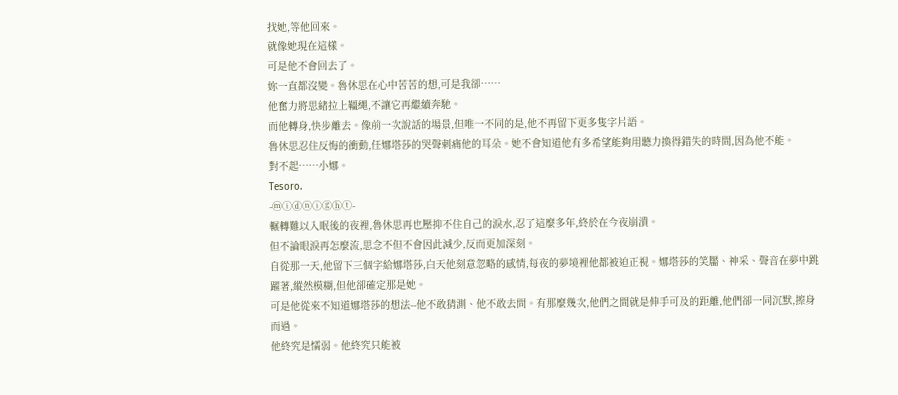找她,等他回來。
就像她現在這樣。
可是他不會回去了。
妳一直都沒變。魯休思在心中苦苦的想,可是我卻……
他奮力將思緒拉上韁繩,不讓它再繼續奔馳。
而他轉身,快步離去。像前一次說話的場景,但唯一不同的是,他不再留下更多隻字片語。
魯休思忍住反悔的衝動,任娜塔莎的哭聲刺痛他的耳朵。她不會知道他有多希望能夠用聽力換得錯失的時間,因為他不能。
對不起……小娜。
Tesoro.
-ⓜⓘⓓⓝⓘⓖⓗⓣ-
輾轉難以入眠後的夜裡,魯休思再也壓抑不住自己的淚水,忍了這麼多年,終於在今夜崩潰。
但不論眼淚再怎麼流,思念不但不會因此減少,反而更加深刻。
自從那一天,他留下三個字給娜塔莎,白天他刻意忽略的感情,每夜的夢境裡他都被迫正視。娜塔莎的笑靨、神采、聲音在夢中跳躍著,縱然模糊,但他卻確定那是她。
可是他從來不知道娜塔莎的想法--他不敢猜測、他不敢去問。有那麼幾次,他們之間就是伸手可及的距離,他們卻一同沉默,擦身而過。
他終究是懦弱。他終究只能被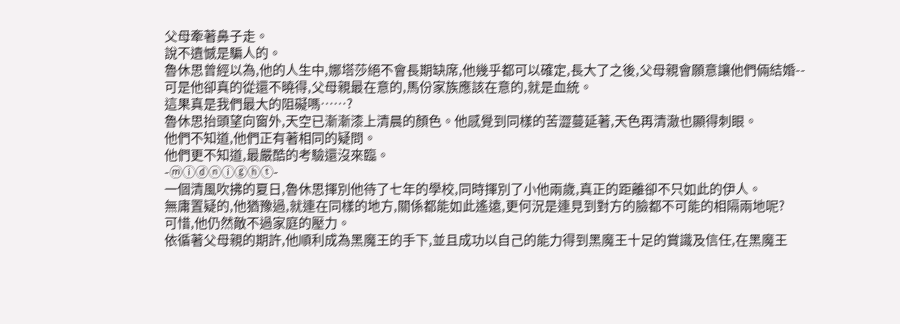父母牽著鼻子走。
說不遺憾是騙人的。
魯休思曾經以為,他的人生中,娜塔莎絕不會長期缺席,他幾乎都可以確定,長大了之後,父母親會願意讓他們倆結婚--
可是他卻真的從還不曉得,父母親最在意的,馬份家族應該在意的,就是血統。
這果真是我們最大的阻礙嗎……?
魯休思抬頭望向窗外,天空已漸漸漆上清晨的顏色。他感覺到同樣的苦澀蔓延著,天色再清澈也顯得刺眼。
他們不知道,他們正有著相同的疑問。
他們更不知道,最嚴酷的考驗還沒來臨。
-ⓜⓘⓓⓝⓘⓖⓗⓣ-
一個清風吹拂的夏日,魯休思揮別他待了七年的學校,同時揮別了小他兩歲,真正的距離卻不只如此的伊人。
無庸置疑的,他猶豫過,就連在同樣的地方,關係都能如此遙遠,更何況是連見到對方的臉都不可能的相隔兩地呢?
可惜,他仍然敵不過家庭的壓力。
依循著父母親的期許,他順利成為黑魔王的手下,並且成功以自己的能力得到黑魔王十足的賞識及信任,在黑魔王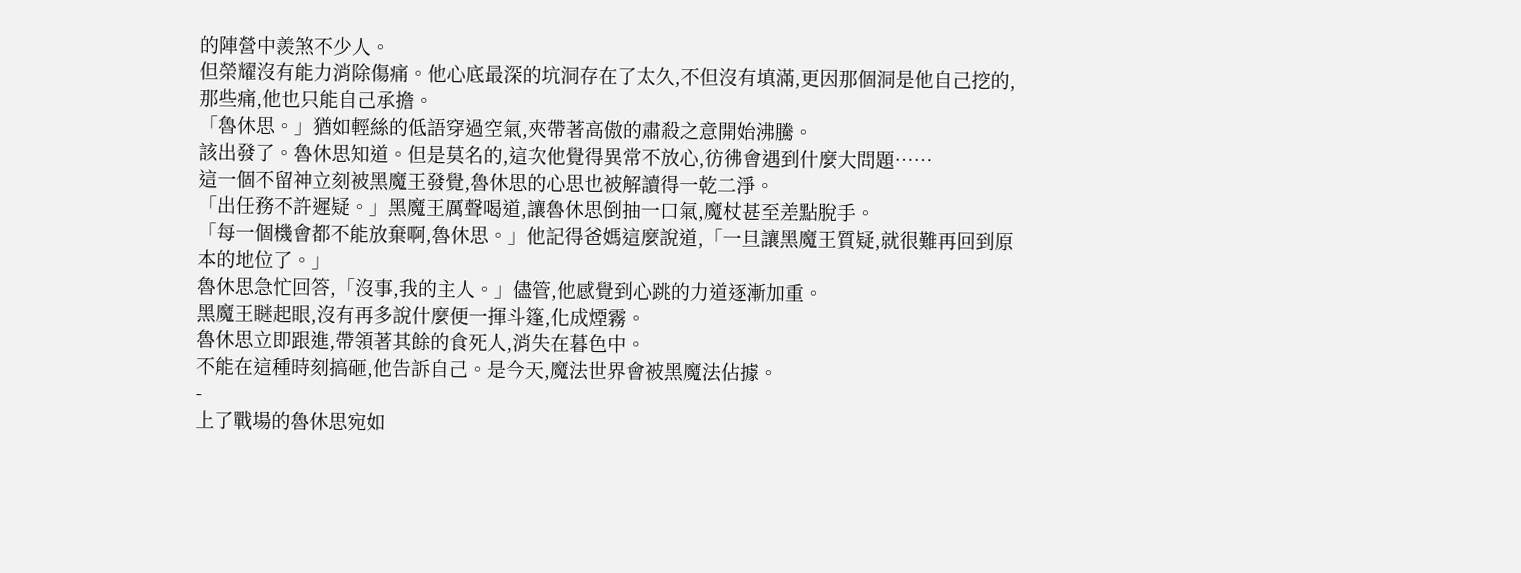的陣營中羨煞不少人。
但榮耀沒有能力消除傷痛。他心底最深的坑洞存在了太久,不但沒有填滿,更因那個洞是他自己挖的,那些痛,他也只能自己承擔。
「魯休思。」猶如輕絲的低語穿過空氣,夾帶著高傲的肅殺之意開始沸騰。
該出發了。魯休思知道。但是莫名的,這次他覺得異常不放心,彷彿會遇到什麼大問題……
這一個不留神立刻被黑魔王發覺,魯休思的心思也被解讀得一乾二淨。
「出任務不許遲疑。」黑魔王厲聲喝道,讓魯休思倒抽一口氣,魔杖甚至差點脫手。
「每一個機會都不能放棄啊,魯休思。」他記得爸媽這麼說道,「一旦讓黑魔王質疑,就很難再回到原本的地位了。」
魯休思急忙回答,「沒事,我的主人。」儘管,他感覺到心跳的力道逐漸加重。
黑魔王瞇起眼,沒有再多說什麼便一揮斗篷,化成煙霧。
魯休思立即跟進,帶領著其餘的食死人,消失在暮色中。
不能在這種時刻搞砸,他告訴自己。是今天,魔法世界會被黑魔法佔據。
-
上了戰場的魯休思宛如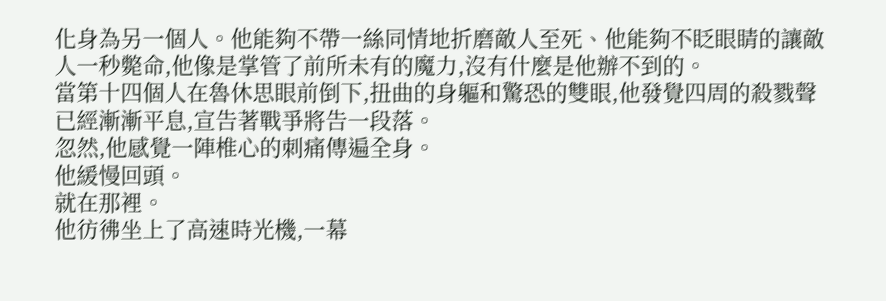化身為另一個人。他能夠不帶一絲同情地折磨敵人至死、他能夠不眨眼睛的讓敵人一秒斃命,他像是掌管了前所未有的魔力,沒有什麼是他辦不到的。
當第十四個人在魯休思眼前倒下,扭曲的身軀和驚恐的雙眼,他發覺四周的殺戮聲已經漸漸平息,宣告著戰爭將告一段落。
忽然,他感覺一陣椎心的刺痛傳遍全身。
他緩慢回頭。
就在那裡。
他彷彿坐上了高速時光機,一幕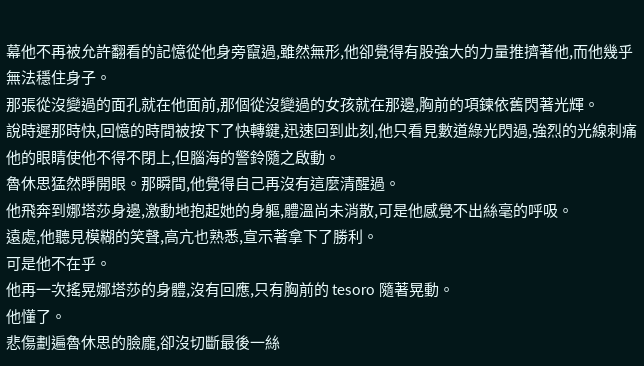幕他不再被允許翻看的記憶從他身旁竄過,雖然無形,他卻覺得有股強大的力量推擠著他,而他幾乎無法穩住身子。
那張從沒變過的面孔就在他面前,那個從沒變過的女孩就在那邊,胸前的項鍊依舊閃著光輝。
說時遲那時快,回憶的時間被按下了快轉鍵,迅速回到此刻,他只看見數道綠光閃過,強烈的光線刺痛他的眼睛使他不得不閉上,但腦海的警鈴隨之啟動。
魯休思猛然睜開眼。那瞬間,他覺得自己再沒有這麼清醒過。
他飛奔到娜塔莎身邊,激動地抱起她的身軀,體溫尚未消散,可是他感覺不出絲毫的呼吸。
遠處,他聽見模糊的笑聲,高亢也熟悉,宣示著拿下了勝利。
可是他不在乎。
他再一次搖晃娜塔莎的身體,沒有回應,只有胸前的 tesoro 隨著晃動。
他懂了。
悲傷劃遍魯休思的臉龐,卻沒切斷最後一絲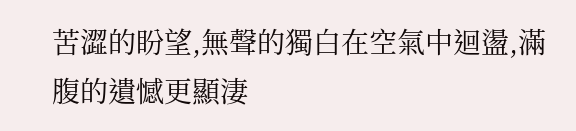苦澀的盼望,無聲的獨白在空氣中迴盪,滿腹的遺憾更顯淒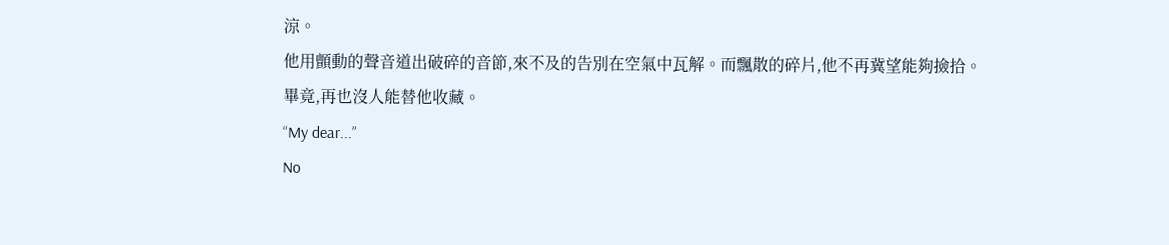涼。
他用顫動的聲音道出破碎的音節,來不及的告別在空氣中瓦解。而飄散的碎片,他不再冀望能夠撿拾。
畢竟,再也沒人能替他收藏。
“My dear...”
No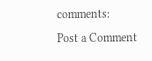comments:
Post a Comment